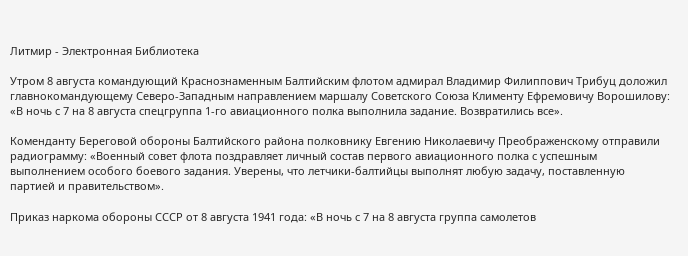Литмир - Электронная Библиотека

Утром 8 августа командующий Краснознаменным Балтийским флотом адмирал Владимир Филиппович Трибуц доложил главнокомандующему Северо-Западным направлением маршалу Советского Союза Клименту Ефремовичу Ворошилову: «В ночь с 7 на 8 августа спецгруппа 1-го авиационного полка выполнила задание. Возвратились все».

Коменданту Береговой обороны Балтийского района полковнику Евгению Николаевичу Преображенскому отправили радиограмму: «Военный совет флота поздравляет личный состав первого авиационного полка с успешным выполнением особого боевого задания. Уверены, что летчики-балтийцы выполнят любую задачу, поставленную партией и правительством».

Приказ наркома обороны СССР от 8 августа 1941 года: «В ночь с 7 на 8 августа группа самолетов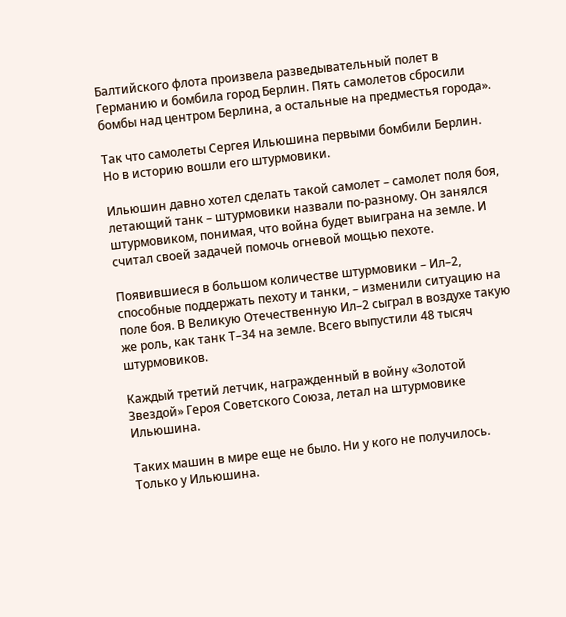Балтийского флота произвела разведывательный полет в Германию и бомбила город Берлин. Пять самолетов сбросили бомбы над центром Берлина, а остальные на предместья города».

Так что самолеты Сергея Ильюшина первыми бомбили Берлин. Но в историю вошли его штурмовики.

Ильюшин давно хотел сделать такой самолет – самолет поля боя, летающий танк – штурмовики назвали по-разному. Он занялся штурмовиком, понимая, что война будет выиграна на земле. И считал своей задачей помочь огневой мощью пехоте.

Появившиеся в большом количестве штурмовики – Ил–2, способные поддержать пехоту и танки, – изменили ситуацию на поле боя. В Великую Отечественную Ил–2 сыграл в воздухе такую же роль, как танк Т–34 на земле. Всего выпустили 48 тысяч штурмовиков.

Каждый третий летчик, награжденный в войну «Золотой Звездой» Героя Советского Союза, летал на штурмовике Ильюшина.

Таких машин в мире еще не было. Ни у кого не получилось. Только у Ильюшина.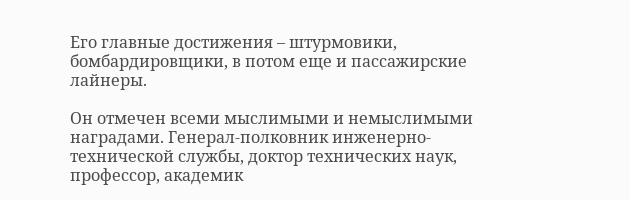Его главные достижения – штурмовики, бомбардировщики, в потом еще и пассажирские лайнеры.

Он отмечен всеми мыслимыми и немыслимыми наградами. Генерал-полковник инженерно-технической службы, доктор технических наук, профессор, академик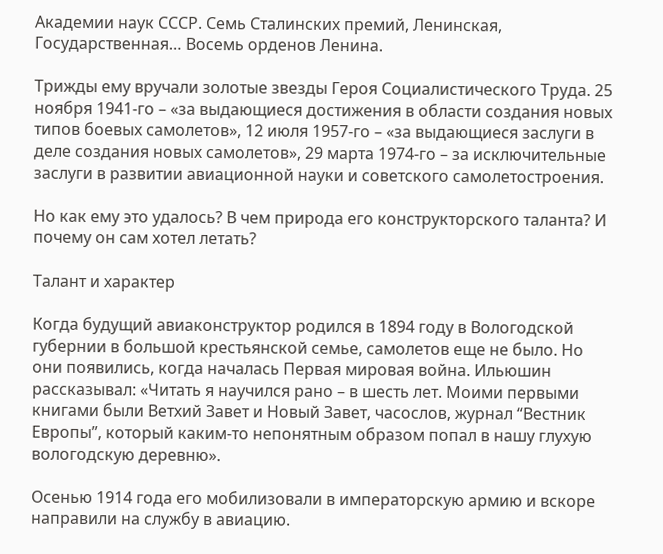Академии наук СССР. Семь Сталинских премий, Ленинская, Государственная… Восемь орденов Ленина.

Трижды ему вручали золотые звезды Героя Социалистического Труда. 25 ноября 1941-го – «за выдающиеся достижения в области создания новых типов боевых самолетов», 12 июля 1957-го – «за выдающиеся заслуги в деле создания новых самолетов», 29 марта 1974-го – за исключительные заслуги в развитии авиационной науки и советского самолетостроения.

Но как ему это удалось? В чем природа его конструкторского таланта? И почему он сам хотел летать?

Талант и характер

Когда будущий авиаконструктор родился в 1894 году в Вологодской губернии в большой крестьянской семье, самолетов еще не было. Но они появились, когда началась Первая мировая война. Ильюшин рассказывал: «Читать я научился рано – в шесть лет. Моими первыми книгами были Ветхий Завет и Новый Завет, часослов, журнал “Вестник Европы”, который каким-то непонятным образом попал в нашу глухую вологодскую деревню».

Осенью 1914 года его мобилизовали в императорскую армию и вскоре направили на службу в авиацию.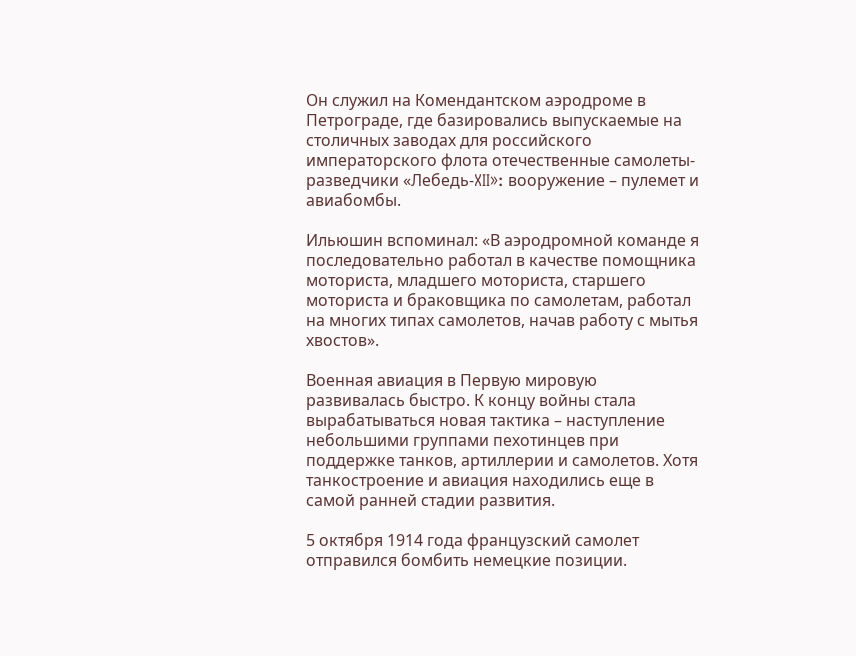Он служил на Комендантском аэродроме в Петрограде, где базировались выпускаемые на столичных заводах для российского императорского флота отечественные самолеты-разведчики «Лебедь-XII»: вооружение – пулемет и авиабомбы.

Ильюшин вспоминал: «В аэродромной команде я последовательно работал в качестве помощника моториста, младшего моториста, старшего моториста и браковщика по самолетам, работал на многих типах самолетов, начав работу с мытья хвостов».

Военная авиация в Первую мировую развивалась быстро. К концу войны стала вырабатываться новая тактика – наступление небольшими группами пехотинцев при поддержке танков, артиллерии и самолетов. Хотя танкостроение и авиация находились еще в самой ранней стадии развития.

5 октября 1914 года французский самолет отправился бомбить немецкие позиции.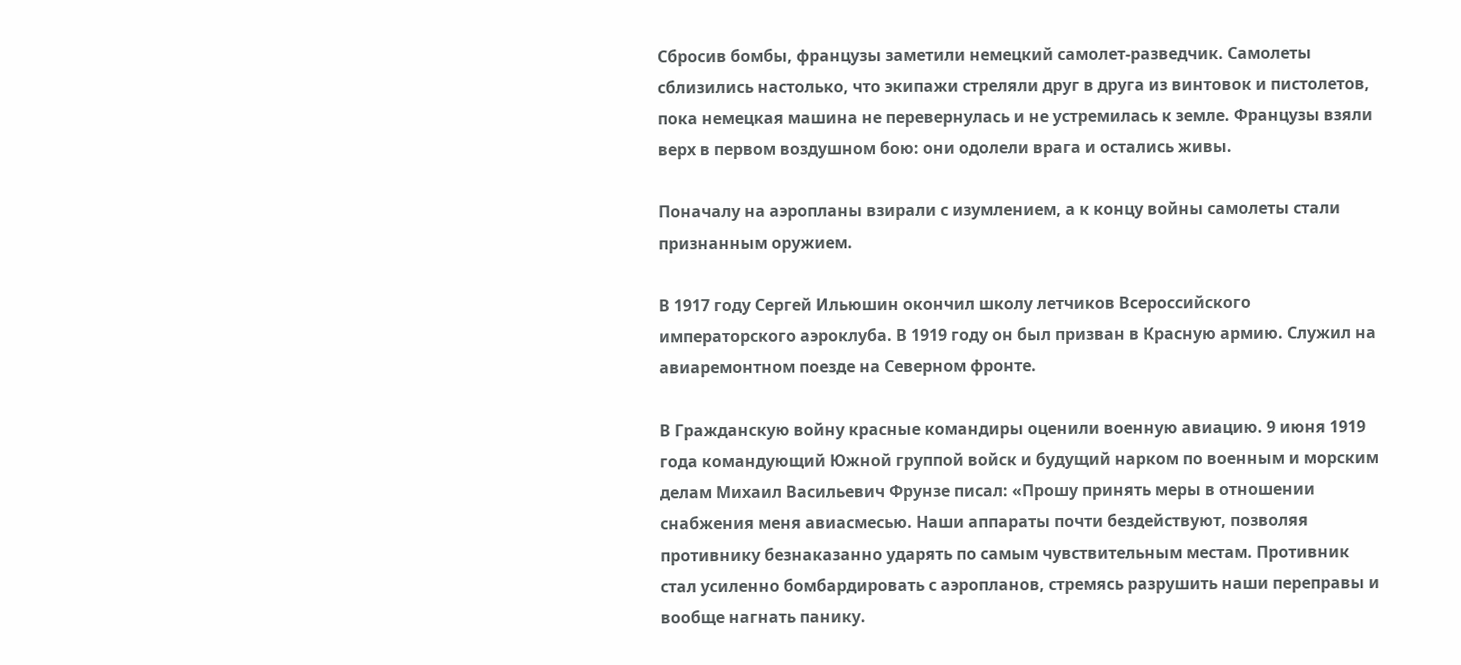Сбросив бомбы, французы заметили немецкий самолет-разведчик. Самолеты сблизились настолько, что экипажи стреляли друг в друга из винтовок и пистолетов, пока немецкая машина не перевернулась и не устремилась к земле. Французы взяли верх в первом воздушном бою: они одолели врага и остались живы.

Поначалу на аэропланы взирали с изумлением, а к концу войны самолеты стали признанным оружием.

В 1917 году Сергей Ильюшин окончил школу летчиков Всероссийского императорского аэроклуба. В 1919 году он был призван в Красную армию. Служил на авиаремонтном поезде на Северном фронте.

В Гражданскую войну красные командиры оценили военную авиацию. 9 июня 1919 года командующий Южной группой войск и будущий нарком по военным и морским делам Михаил Васильевич Фрунзе писал: «Прошу принять меры в отношении снабжения меня авиасмесью. Наши аппараты почти бездействуют, позволяя противнику безнаказанно ударять по самым чувствительным местам. Противник стал усиленно бомбардировать с аэропланов, стремясь разрушить наши переправы и вообще нагнать панику.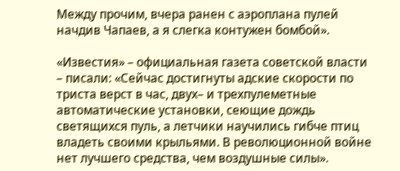Между прочим, вчера ранен с аэроплана пулей начдив Чапаев, а я слегка контужен бомбой».

«Известия» – официальная газета советской власти – писали: «Сейчас достигнуты адские скорости по триста верст в час, двух– и трехпулеметные автоматические установки, сеющие дождь светящихся пуль, а летчики научились гибче птиц владеть своими крыльями. В революционной войне нет лучшего средства, чем воздушные силы».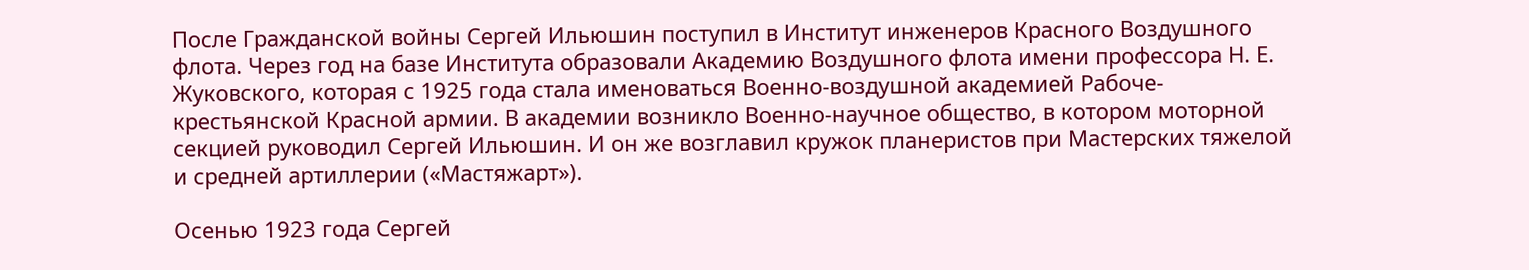После Гражданской войны Сергей Ильюшин поступил в Институт инженеров Красного Воздушного флота. Через год на базе Института образовали Академию Воздушного флота имени профессора Н. Е. Жуковского, которая с 1925 года стала именоваться Военно-воздушной академией Рабоче-крестьянской Красной армии. В академии возникло Военно-научное общество, в котором моторной секцией руководил Сергей Ильюшин. И он же возглавил кружок планеристов при Мастерских тяжелой и средней артиллерии («Мастяжарт»).

Осенью 1923 года Сергей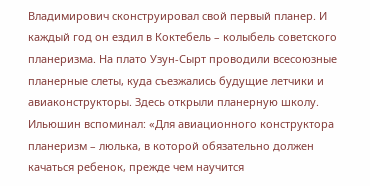Владимирович сконструировал свой первый планер. И каждый год он ездил в Коктебель – колыбель советского планеризма. На плато Узун-Сырт проводили всесоюзные планерные слеты, куда съезжались будущие летчики и авиаконструкторы. Здесь открыли планерную школу. Ильюшин вспоминал: «Для авиационного конструктора планеризм – люлька, в которой обязательно должен качаться ребенок, прежде чем научится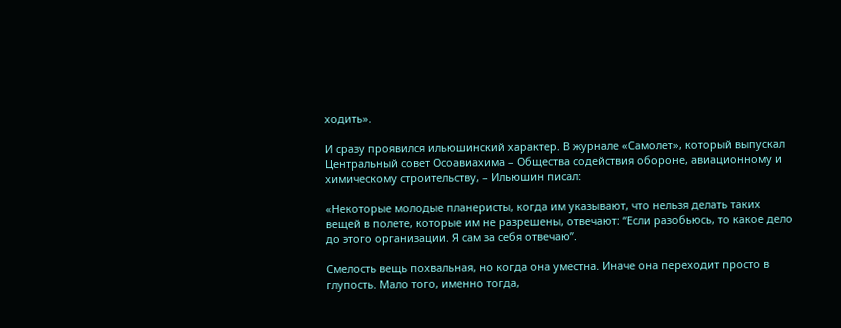ходить».

И сразу проявился ильюшинский характер. В журнале «Самолет», который выпускал Центральный совет Осоавиахима – Общества содействия обороне, авиационному и химическому строительству, – Ильюшин писал:

«Некоторые молодые планеристы, когда им указывают, что нельзя делать таких вещей в полете, которые им не разрешены, отвечают: “Если разобьюсь, то какое дело до этого организации. Я сам за себя отвечаю”.

Смелость вещь похвальная, но когда она уместна. Иначе она переходит просто в глупость. Мало того, именно тогда,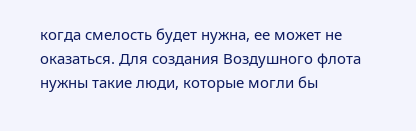когда смелость будет нужна, ее может не оказаться. Для создания Воздушного флота нужны такие люди, которые могли бы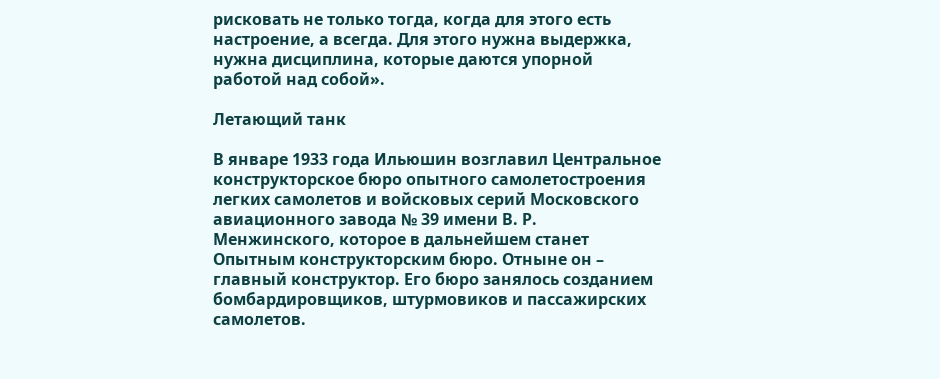рисковать не только тогда, когда для этого есть настроение, а всегда. Для этого нужна выдержка, нужна дисциплина, которые даются упорной работой над собой».

Летающий танк

В январе 1933 года Ильюшин возглавил Центральное конструкторское бюро опытного самолетостроения легких самолетов и войсковых серий Московского авиационного завода № 39 имени В. Р. Менжинского, которое в дальнейшем станет Опытным конструкторским бюро. Отныне он – главный конструктор. Его бюро занялось созданием бомбардировщиков, штурмовиков и пассажирских самолетов.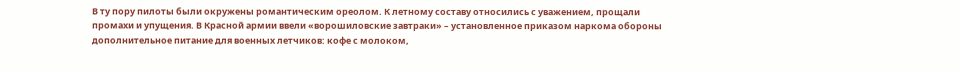В ту пору пилоты были окружены романтическим ореолом. К летному составу относились с уважением, прощали промахи и упущения. В Красной армии ввели «ворошиловские завтраки» – установленное приказом наркома обороны дополнительное питание для военных летчиков: кофе с молоком,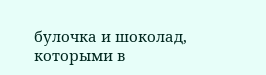булочка и шоколад, которыми в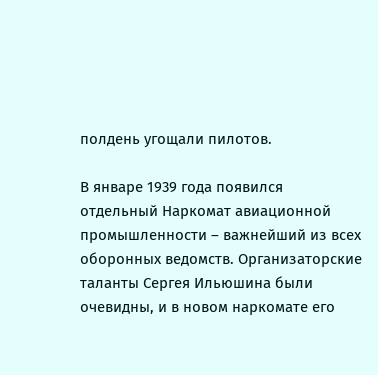полдень угощали пилотов.

В январе 1939 года появился отдельный Наркомат авиационной промышленности – важнейший из всех оборонных ведомств. Организаторские таланты Сергея Ильюшина были очевидны, и в новом наркомате его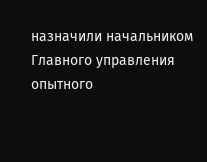назначили начальником Главного управления опытного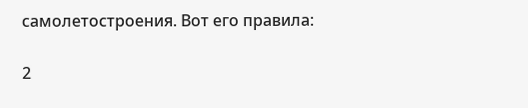самолетостроения. Вот его правила:

2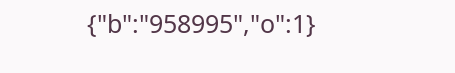{"b":"958995","o":1}